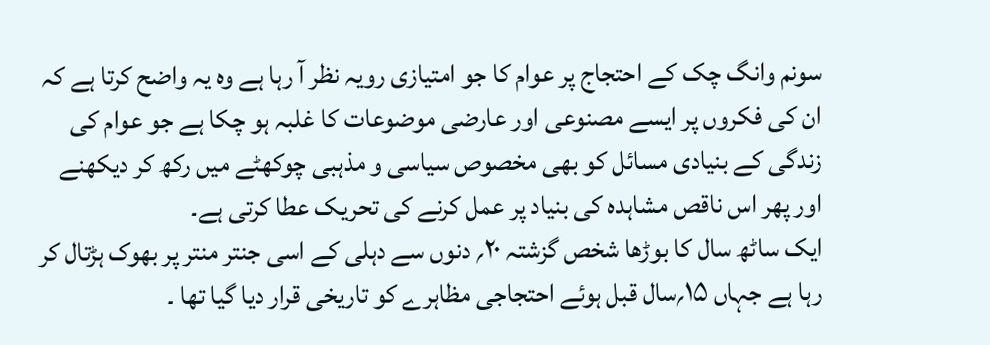سونم وانگ چک کے احتجاج پر عوام کا جو امتیازی رویہ نظر آ رہا ہے وہ یہ واضح کرتا ہے کہ ان کی فکروں پر ایسے مصنوعی اور عارضی موضوعات کا غلبہ ہو چکا ہے جو عوام کی زندگی کے بنیادی مسائل کو بھی مخصوص سیاسی و مذہبی چوکھٹے میں رکھ کر دیکھنے اور پھر اس ناقص مشاہدہ کی بنیاد پر عمل کرنے کی تحریک عطا کرتی ہے۔
ایک ساٹھ سال کا بوڑھا شخص گزشتہ ۲۰؍ دنوں سے دہلی کے اسی جنتر منتر پر بھوک ہڑتال کر رہا ہے جہاں ۱۵؍سال قبل ہوئے احتجاجی مظاہرے کو تاریخی قرار دیا گیا تھا ۔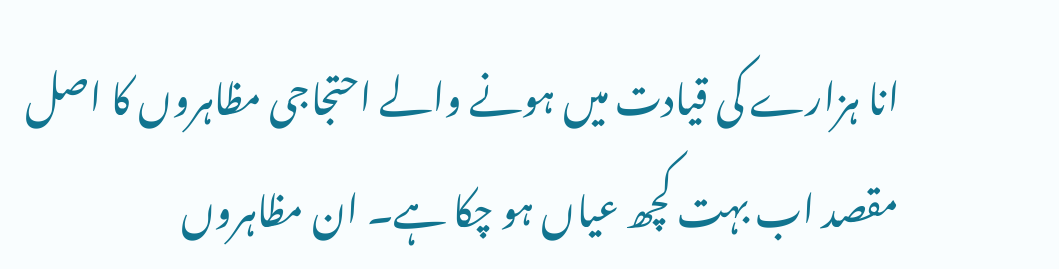انا ہزارے کی قیادت میں ہونے والے احتجاجی مظاہروں کا اصل مقصد اب بہت کچھ عیاں ہو چکا ہے۔ ان مظاہروں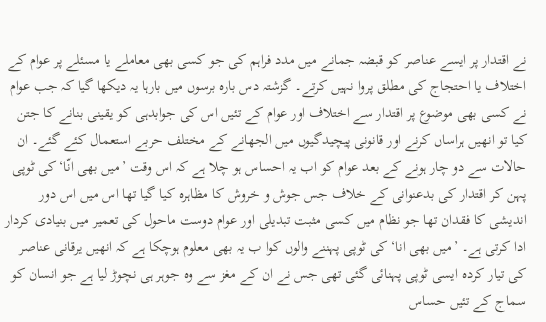نے اقتدار پر ایسے عناصر کو قبضہ جمانے میں مدد فراہم کی جو کسی بھی معاملے یا مسئلے پر عوام کے اختلاف یا احتجاج کی مطلق پروا نہیں کرتے۔ گزشتہ دس بارہ برسوں میں بارہا یہ دیکھا گیا کہ جب عوام نے کسی بھی موضوع پر اقتدار سے اختلاف اور عوام کے تئیں اس کی جوابدہی کو یقینی بنانے کا جتن کیا تو انھیں ہراساں کرنے اور قانونی پیچیدگیوں میں الجھانے کے مختلف حربے استعمال کئے گئے۔ ان حالات سے دو چار ہونے کے بعد عوام کو اب یہ احساس ہو چلا ہے کہ اس وقت ’میں بھی انّا‘کی ٹوپی پہن کر اقتدار کی بدعنوانی کے خلاف جس جوش و خروش کا مظاہرہ کیا گیا تھا اس میں اس دور اندیشی کا فقدان تھا جو نظام میں کسی مثبت تبدیلی اور عوام دوست ماحول کی تعمیر میں بنیادی کردار ادا کرتی ہے۔ ’میں بھی انا‘ کی ٹوپی پہننے والوں کوا ب یہ بھی معلوم ہوچکا ہے کہ انھیں یرقانی عناصر کی تیار کردہ ایسی ٹوپی پہنائی گئی تھی جس نے ان کے مغز سے وہ جوہر ہی نچوڑ لیا ہے جو انسان کو سماج کے تئیں حساس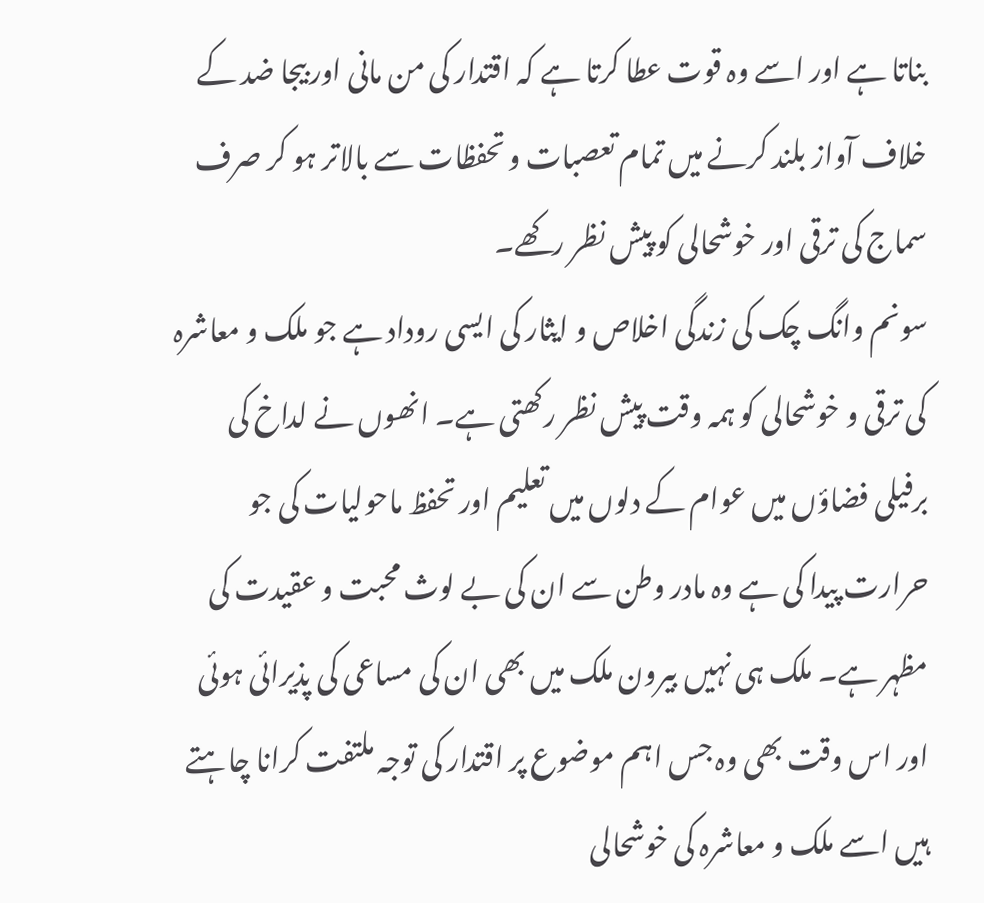بناتا ہے اور اسے وہ قوت عطا کرتا ہے کہ اقتدار کی من مانی اور بیجا ضد کے خلاف آواز بلند کرنے میں تمام تعصبات و تحفظات سے بالاتر ہو کر صرف سماج کی ترقی اور خوشحالی کو پیش نظر رکھے۔
سونم وانگ چک کی زندگی اخلاص و ایثار کی ایسی روداد ہے جو ملک و معاشرہ کی ترقی و خوشحالی کو ہمہ وقت پیش نظر رکھتی ہے۔ انھوں نے لداخ کی برفیلی فضاؤں میں عوام کے دلوں میں تعلیم اور تحفظ ماحولیات کی جو حرارت پیدا کی ہے وہ مادر وطن سے ان کی بے لوث محبت و عقیدت کی مظہر ہے۔ ملک ہی نہیں بیرون ملک میں بھی ان کی مساعی کی پذیرائی ہوئی اور اس وقت بھی وہ جس اہم موضوع پر اقتدار کی توجہ ملتفت کرانا چاہتے ہیں اسے ملک و معاشرہ کی خوشحالی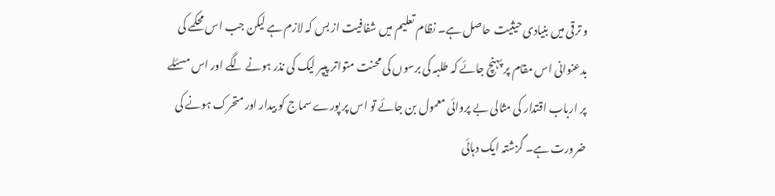و ترقی میں بنیادی حیثیت حاصل ہے۔ نظام تعلیم میں شفافیت از بس کہ لازم ہے لیکن جب اس محکمے کی بدعنوانی اس مقام پر پہنچ جائے کہ طلبہ کی برسوں کی محنت متواتر پیپر لیک کی نذر ہونے لگے اور اس مسئلے پر ارباب اقتدار کی مثالی بے پروائی معمول بن جائے تو اس پر پورے سماج کو بیدار اور متحرک ہونے کی ضرورت ہے۔ گزشتہ ایک دہائی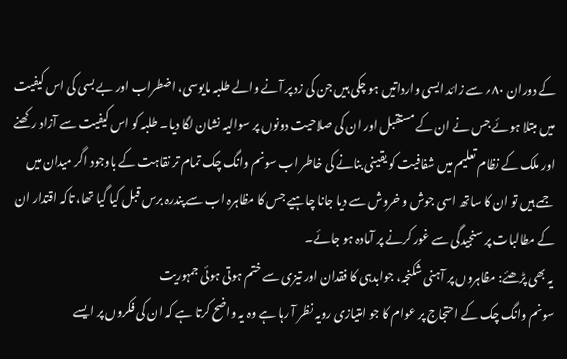کے دوران ۸۰؍ سے زائد ایسی وارداتیں ہو چکی ہیں جن کی زد پر آنے والے طلبہ مایوسی، اضطراب اور بے بسی کی اس کیفیت میں مبتلا ہوئے جس نے ان کے مستقبل اور ان کی صلاحیت دونوں پر سوالیہ نشان لگا دیا۔ طلبہ کو اس کیفیت سے آزاد رکھنے اور ملک کے نظام تعلیم میں شفافیت کو یقینی بنانے کی خاطر اب سونم وانگ چک تمام تر نقاہت کے باوجود اگر میدان میں جمے ہیں تو ان کا ساتھ اسی جوش و خروش سے دیا جانا چاہیے جس کا مظاہرہ اب سے پندرہ برس قبل کیا گیا تھا، تاکہ اقتدار ان کے مطالبات پر سنجیدگی سے غور کرنے پر آمادہ ہو جائے۔
یہ بھی پڑھئے: مظاہروں پر آہنی شکنجہ، جوابدہی کا فقدان اور تیزی سے ختم ہوتی ہوئی جمہوریت
سونم وانگ چک کے احتجاج پر عوام کا جو امتیازی رویہ نظر آ رہا ہے وہ یہ واضح کرتا ہے کہ ان کی فکروں پر ایسے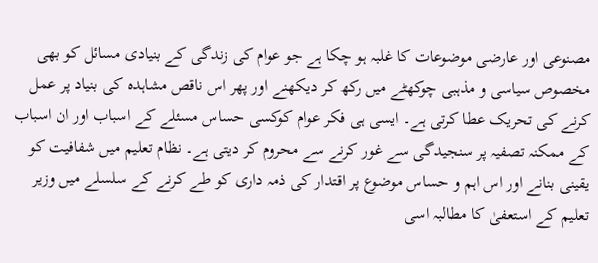مصنوعی اور عارضی موضوعات کا غلبہ ہو چکا ہے جو عوام کی زندگی کے بنیادی مسائل کو بھی مخصوص سیاسی و مذہبی چوکھٹے میں رکھ کر دیکھنے اور پھر اس ناقص مشاہدہ کی بنیاد پر عمل کرنے کی تحریک عطا کرتی ہے۔ ایسی ہی فکر عوام کوکسی حساس مسئلے کے اسباب اور ان اسباب کے ممکنہ تصفیہ پر سنجیدگی سے غور کرنے سے محروم کر دیتی ہے۔ نظام تعلیم میں شفافیت کو یقینی بنانے اور اس اہم و حساس موضوع پر اقتدار کی ذمہ داری کو طے کرنے کے سلسلے میں وزیر تعلیم کے استعفیٰ کا مطالبہ اسی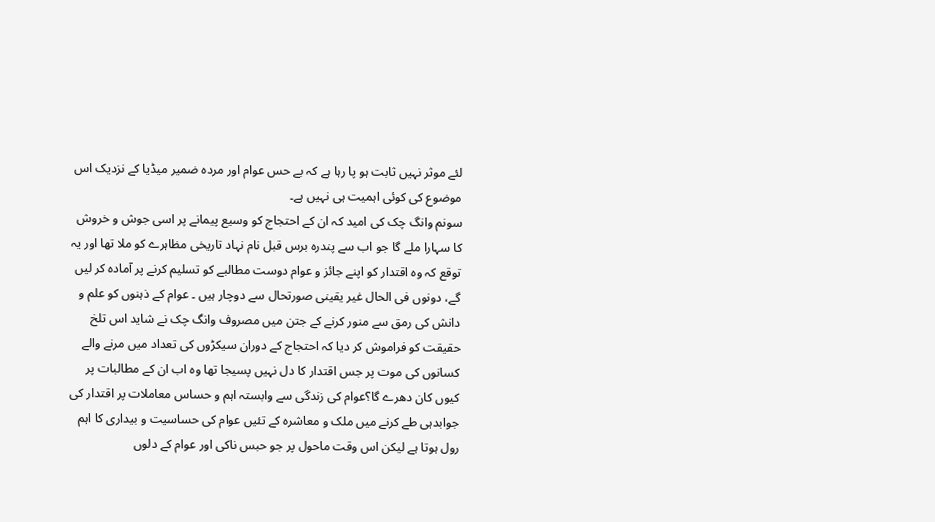لئے موثر نہیں ثابت ہو پا رہا ہے کہ بے حس عوام اور مردہ ضمیر میڈیا کے نزدیک اس موضوع کی کوئی اہمیت ہی نہیں ہے۔
سونم وانگ چک کی امید کہ ان کے احتجاج کو وسیع پیمانے پر اسی جوش و خروش کا سہارا ملے گا جو اب سے پندرہ برس قبل نام نہاد تاریخی مظاہرے کو ملا تھا اور یہ توقع کہ وہ اقتدار کو اپنے جائز و عوام دوست مطالبے کو تسلیم کرنے پر آمادہ کر لیں گے، دونوں فی الحال غیر یقینی صورتحال سے دوچار ہیں ۔ عوام کے ذہنوں کو علم و دانش کی رمق سے منور کرنے کے جتن میں مصروف وانگ چک نے شاید اس تلخ حقیقت کو فراموش کر دیا کہ احتجاج کے دوران سیکڑوں کی تعداد میں مرنے والے کسانوں کی موت پر جس اقتدار کا دل نہیں پسیجا تھا وہ اب ان کے مطالبات پر کیوں کان دھرے گا؟عوام کی زندگی سے وابستہ اہم و حساس معاملات پر اقتدار کی جوابدہی طے کرنے میں ملک و معاشرہ کے تئیں عوام کی حساسیت و بیداری کا اہم رول ہوتا ہے لیکن اس وقت ماحول پر جو حبس ناکی اور عوام کے دلوں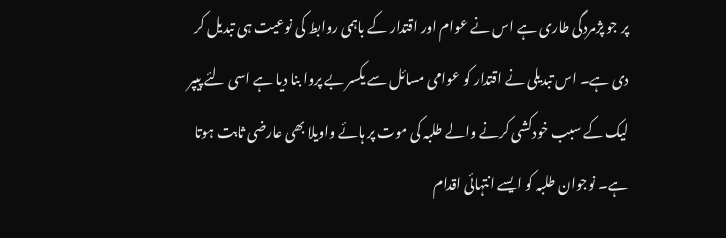پر جو پژمردگی طاری ہے اس نے عوام اور اقتدار کے باہمی روابط کی نوعیت ہی تبدیل کر دی ہے۔ اس تبدیلی نے اقتدار کو عوامی مسائل سے یکسر بے پروا بنا دیا ہے اسی لئے پیپر لیک کے سبب خودکشی کرنے والے طلبہ کی موت پر ہائے واویلا بھی عارضی ثابت ہوتا ہے۔ نوجوان طلبہ کو ایسے انتہائی اقدام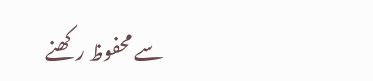سے محفوظ رکھنے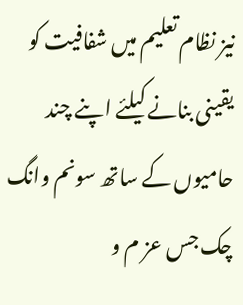نیز نظام تعلیم میں شفافیت کو یقینی بنانے کیلئے اپنے چند حامیوں کے ساتھ سونم وانگ چک جس عز م و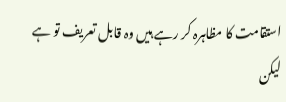استقامت کا مظاہرہ کر رہے ہیں وہ قابل تعریف تو ہے لیکن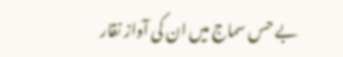بے حس سماج میں ان کی آواز نقار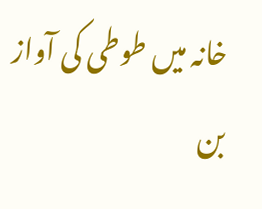خانہ میں طوطی کی آواز بن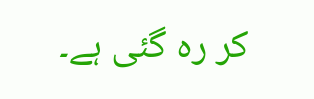کر رہ گئی ہے۔